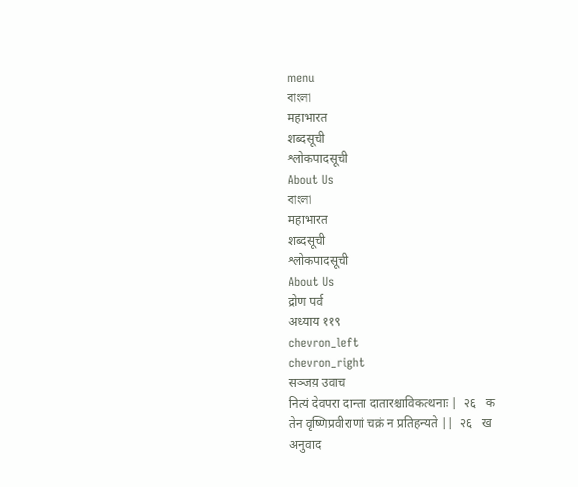menu
বাংলা
महाभारत
शब्दसूची
श्लोकपादसूची
About Us
বাংলা
महाभारत
शब्दसूची
श्लोकपादसूची
About Us
द्रोण पर्व
अध्याय ११९
chevron_left
chevron_right
सञ्जय़ उवाच
नित्यं देवपरा दान्ता दातारश्चाविकत्थनाः |  २६   क
तेन वृष्णिप्रवीराणां चक्रं न प्रतिहन्यते ||  २६   ख
अनुवाद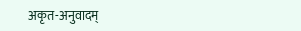अकृत-अनुवादम्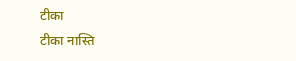टीका
टीका नास्ति